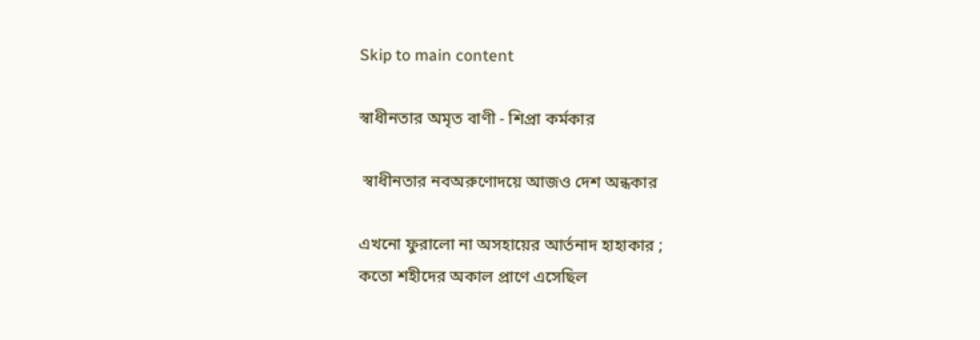Skip to main content

স্বাধীনতার অমৃত বাণী - শিপ্রা কর্মকার

 স্বাধীনতার নবঅরুণোদয়ে আজও দেশ অন্ধকার

এখনো ফুরালো না অসহায়ের আর্তনাদ হাহাকার ;
কতো শহীদের অকাল প্রাণে এসেছিল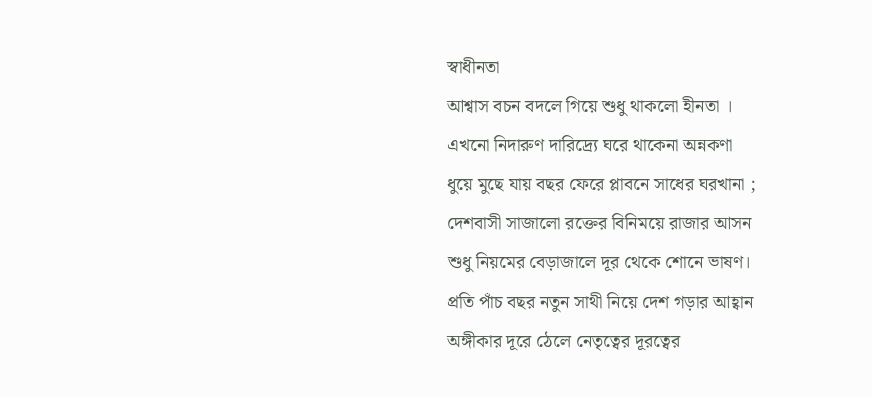স্বাধীনতা
আশ্বাস বচন বদলে গিয়ে শুধু থাকলো হীনতা ।
এখনো নিদারুণ দারিদ্র্যে ঘরে থাকেনা অন্নকণা
ধুয়ে মুছে যায় বছর ফেরে প্লাবনে সাধের ঘরখানা ;
দেশবাসী সাজালো রক্তের বিনিময়ে রাজার আসন
শুধু নিয়মের বেড়াজালে দূর থেকে শোনে ভাষণ।
প্রতি পাঁচ বছর নতুন সাথী নিয়ে দেশ গড়ার আহ্বান
অঙ্গীকার দূরে ঠেলে নেতৃত্বের দূরত্বের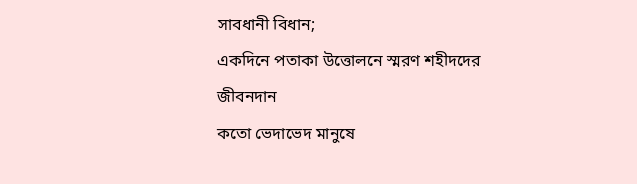সাবধানী বিধান;
একদিনে পতাকা উত্তোলনে স্মরণ শহীদদের জীবনদান
কতো ভেদাভেদ মানুষে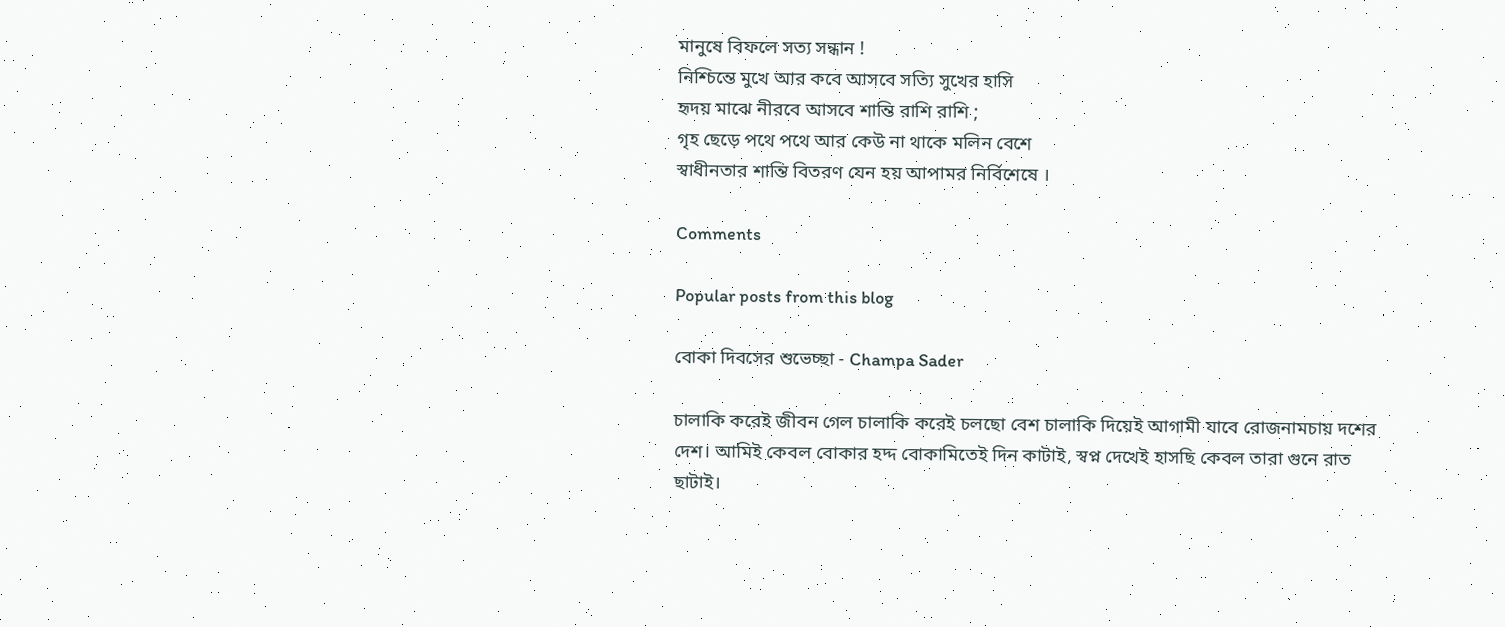মানুষে বিফলে সত্য সন্ধান !
নিশ্চিন্তে মুখে আর কবে আসবে সত্যি সুখের হাসি
হৃদয় মাঝে নীরবে আসবে শান্তি রাশি রাশি ;
গৃহ ছেড়ে পথে পথে আর কেউ না থাকে মলিন বেশে
স্বাধীনতার শান্তি বিতরণ যেন হয় আপামর নির্বিশেষে ।

Comments

Popular posts from this blog

বোকা দিবসের শুভেচ্ছা - Champa Sader

চালাকি করেই জীবন গেল চালাকি করেই চলছো বেশ চালাকি দিয়েই আগামী যাবে রোজনামচায় দশের দেশ। আমিই কেবল বোকার হদ্দ বোকামিতেই দিন কাটাই, স্বপ্ন দেখেই হাসছি কেবল তারা গুনে রাত ছাটাই।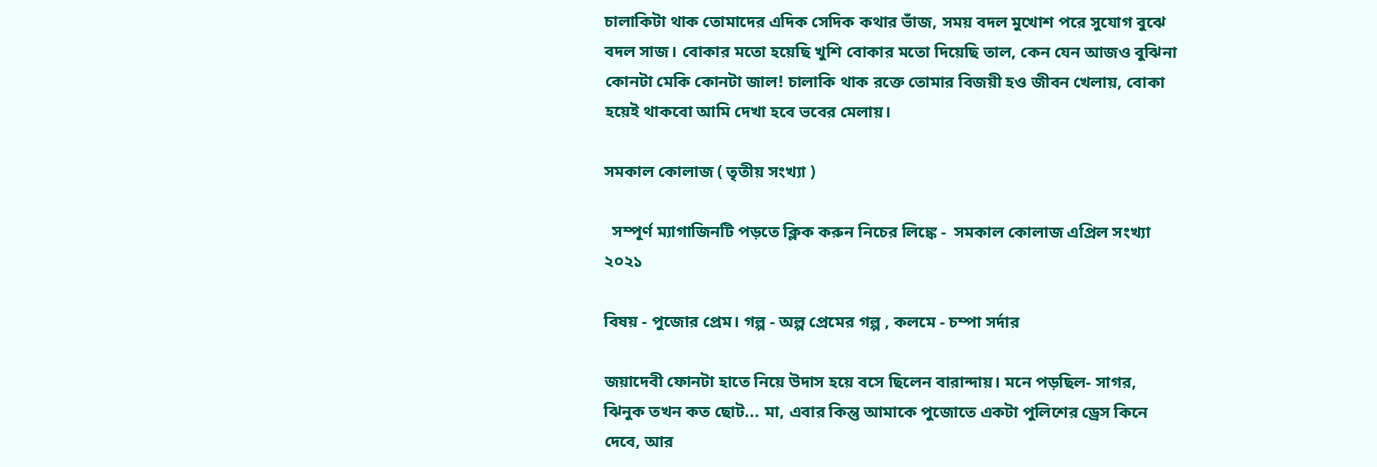চালাকিটা থাক তোমাদের এদিক সেদিক কথার ভাঁজ, সময় বদল মুখোশ পরে সুযোগ বুঝে বদল সাজ। বোকার মতো হয়েছি খুশি বোকার মতো দিয়েছি তাল, কেন যেন আজও বুঝিনা কোনটা মেকি কোনটা জাল! চালাকি থাক রক্তে তোমার বিজয়ী হও জীবন খেলায়, বোকা হয়েই থাকবো আমি দেখা হবে ভবের মেলায়।

সমকাল কোলাজ ( তৃতীয় সংখ্যা )

  সম্পূর্ণ ম্যাগাজিনটি পড়তে ক্লিক করুন নিচের লিঙ্কে -  সমকাল কোলাজ এপ্রিল সংখ্যা ২০২১

বিষয় - পুজোর প্রেম। গল্প - অল্প প্রেমের গল্প , কলমে - চম্পা সর্দার

জয়াদেবী ফোনটা হাতে নিয়ে উদাস হয়ে বসে ছিলেন বারান্দায়। মনে পড়ছিল- সাগর, ঝিনুক তখন কত ছোট... মা, এবার কিন্তু আমাকে পুজোতে একটা পুলিশের ড্রেস কিনে দেবে, আর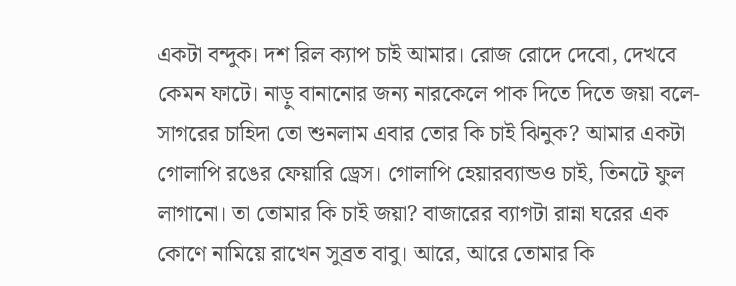একটা বন্দুক। দশ রিল ক্যাপ চাই আমার। রোজ রোদে দেবো, দেখবে কেমন ফাটে। নাড়ু বানানোর জন্য নারকেলে পাক দিতে দিতে জয়া বলে- সাগরের চাহিদা তো শুনলাম এবার তোর কি চাই ঝিনুক? আমার একটা গোলাপি রঙের ফেয়ারি ড্রেস। গোলাপি হেয়ারব্যান্ডও চাই, তিনটে ফুল লাগানো। তা তোমার কি চাই জয়া? বাজারের ব্যাগটা রান্না ঘরের এক কোণে নামিয়ে রাখেন সুব্রত বাবু। আরে, আরে তোমার কি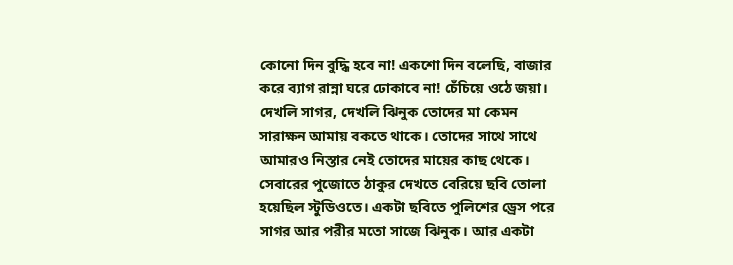কোনো দিন বুদ্ধি হবে না! একশো দিন বলেছি, বাজার করে ব্যাগ রান্না ঘরে ঢোকাবে না! চেঁচিয়ে ওঠে জয়া। দেখলি সাগর, দেখলি ঝিনুক তোদের মা কেমন সারাক্ষন আমায় বকতে থাকে। তোদের সাথে সাথে আমারও নিস্তার নেই তোদের মায়ের কাছ থেকে। সেবারের পুজোতে ঠাকুর দেখতে বেরিয়ে ছবি তোলা হয়েছিল স্টুডিওতে। একটা ছবিতে পুলিশের ড্রেস পরে সাগর আর পরীর মতো সাজে ঝিনুক। আর একটা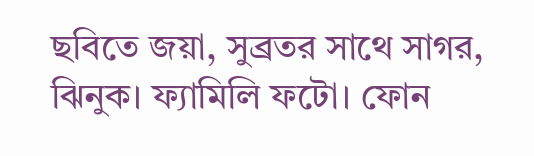ছবিতে জয়া, সুব্রতর সাথে সাগর, ঝিনুক। ফ্যামিলি ফটো। ফোন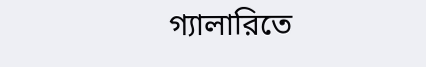গ্যালারিতে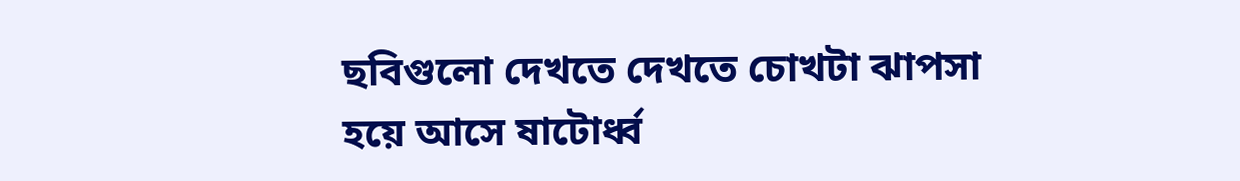ছবিগুলো দেখতে দেখতে চোখটা ঝাপসা হয়ে আসে ষাটোর্ধ্ব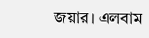জয়ার। এলবাম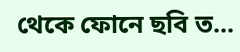থেকে ফোনে ছবি ত...